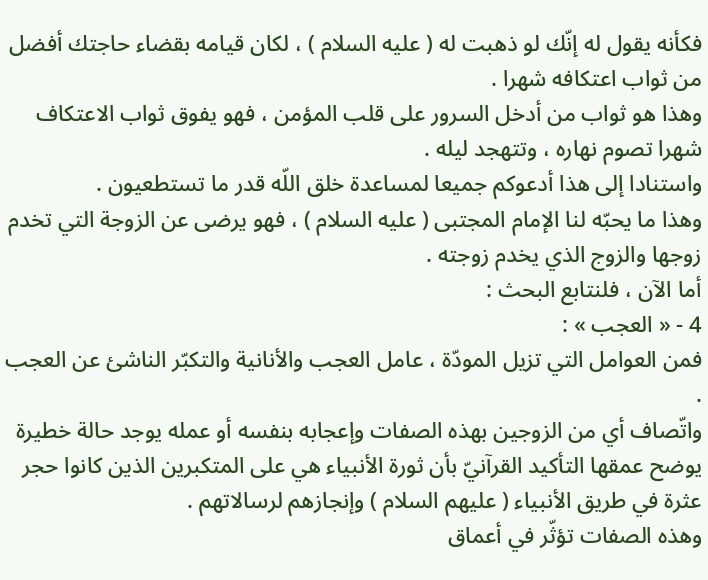فكأنه يقول له إنّك لو ذهبت له ( عليه السلام ) ، لكان قيامه بقضاء حاجتك أفضل من ثواب اعتكافه شهرا .
وهذا هو ثواب من أدخل السرور على قلب المؤمن ، فهو يفوق ثواب الاعتكاف شهرا تصوم نهاره ، وتتهجد ليله .
واستنادا إلى هذا أدعوكم جميعا لمساعدة خلق اللّه قدر ما تستطعيون .
وهذا ما يحبّه لنا الإمام المجتبى ( عليه السلام ) ، فهو يرضى عن الزوجة التي تخدم زوجها والزوج الذي يخدم زوجته .
أما الآن ، فلنتابع البحث :
4 - « العجب » :
فمن العوامل التي تزيل المودّة ، عامل العجب والأنانية والتكبّر الناشئ عن العجب .
واتّصاف أي من الزوجين بهذه الصفات وإعجابه بنفسه أو عمله يوجد حالة خطيرة يوضح عمقها التأكيد القرآنيّ بأن ثورة الأنبياء هي على المتكبرين الذين كانوا حجر عثرة في طريق الأنبياء ( عليهم السلام ) وإنجازهم لرسالاتهم .
وهذه الصفات تؤثّر في أعماق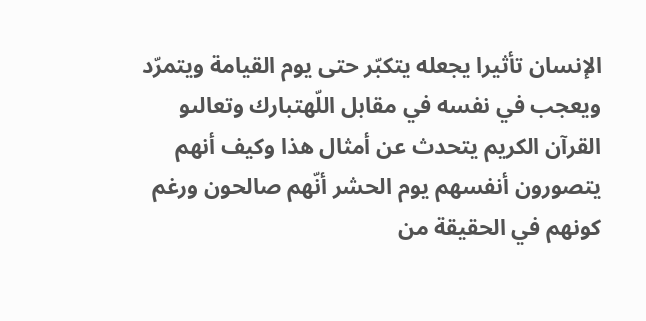الإنسان تأثيرا يجعله يتكبّر حتى يوم القيامة ويتمرّد ويعجب في نفسه في مقابل اللّهتبارك وتعالىو القرآن الكريم يتحدث عن أمثال هذا وكيف أنهم يتصورون أنفسهم يوم الحشر أنّهم صالحون ورغم كونهم في الحقيقة من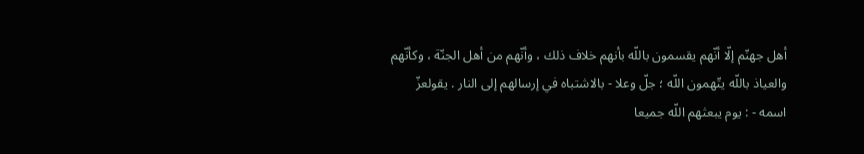أهل جهنّم إلّا أنّهم يقسمون باللّه بأنهم خلاف ذلك ، وأنّهم من أهل الجنّة ، وكأنّهم والعياذ باللّه يتّهمون اللّه ؛ جلّ وعلا - بالاشتباه في إرسالهم إلى النار . يقولعزّ اسمه - : يوم يبعثهم اللّه جميعا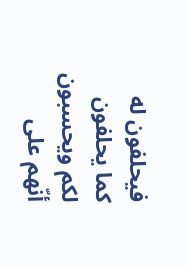فيحلفون له كما يحلفون لكم ويحسبون أنّهم على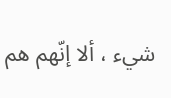شيء ، ألا إنّهم هم